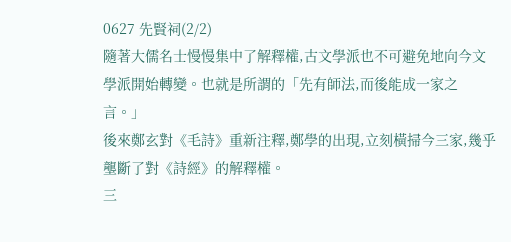0627 先賢祠(2/2)
隨著大儒名士慢慢集中了解釋權,古文學派也不可避免地向今文學派開始轉變。也就是所謂的「先有師法,而後能成一家之言。」
後來鄭玄對《毛詩》重新注釋,鄭學的出現,立刻橫掃今三家,幾乎壟斷了對《詩經》的解釋權。
三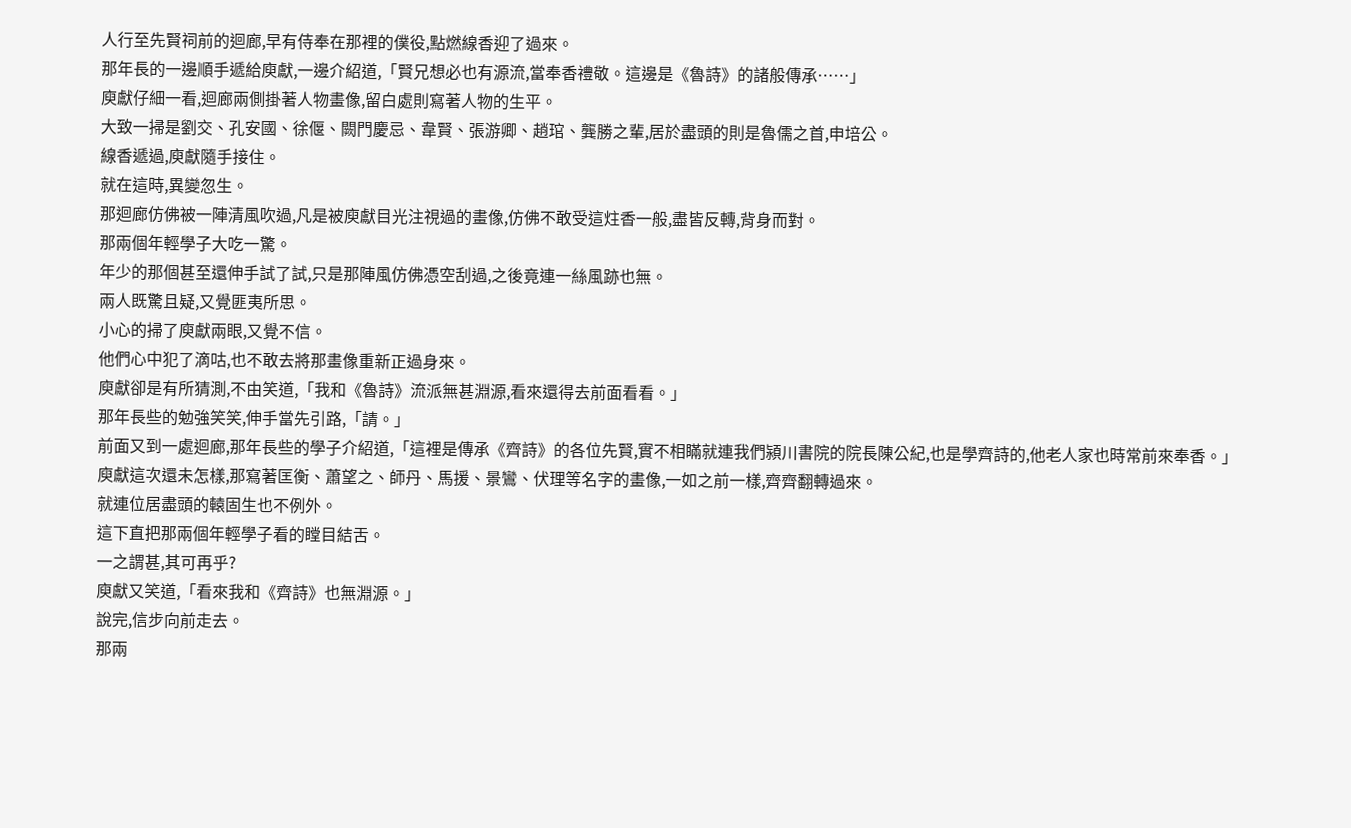人行至先賢祠前的迴廊,早有侍奉在那裡的僕役,點燃線香迎了過來。
那年長的一邊順手遞給庾獻,一邊介紹道,「賢兄想必也有源流,當奉香禮敬。這邊是《魯詩》的諸般傳承……」
庾獻仔細一看,迴廊兩側掛著人物畫像,留白處則寫著人物的生平。
大致一掃是劉交、孔安國、徐偃、闕門慶忌、韋賢、張游卿、趙琯、龔勝之輩,居於盡頭的則是魯儒之首,申培公。
線香遞過,庾獻隨手接住。
就在這時,異變忽生。
那迴廊仿佛被一陣清風吹過,凡是被庾獻目光注視過的畫像,仿佛不敢受這炷香一般,盡皆反轉,背身而對。
那兩個年輕學子大吃一驚。
年少的那個甚至還伸手試了試,只是那陣風仿佛憑空刮過,之後竟連一絲風跡也無。
兩人既驚且疑,又覺匪夷所思。
小心的掃了庾獻兩眼,又覺不信。
他們心中犯了滴咕,也不敢去將那畫像重新正過身來。
庾獻卻是有所猜測,不由笑道,「我和《魯詩》流派無甚淵源,看來還得去前面看看。」
那年長些的勉強笑笑,伸手當先引路,「請。」
前面又到一處迴廊,那年長些的學子介紹道,「這裡是傳承《齊詩》的各位先賢,實不相瞞就連我們潁川書院的院長陳公紀,也是學齊詩的,他老人家也時常前來奉香。」
庾獻這次還未怎樣,那寫著匡衡、蕭望之、師丹、馬援、景鸞、伏理等名字的畫像,一如之前一樣,齊齊翻轉過來。
就連位居盡頭的轅固生也不例外。
這下直把那兩個年輕學子看的瞠目結舌。
一之謂甚,其可再乎?
庾獻又笑道,「看來我和《齊詩》也無淵源。」
說完,信步向前走去。
那兩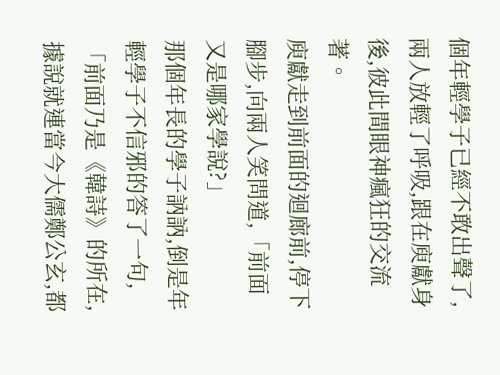個年輕學子已經不敢出聲了,兩人放輕了呼吸,跟在庾獻身後,彼此間眼神瘋狂的交流著。
庾獻走到前面的迴廊前,停下腳步,向兩人笑問道,「前面又是哪家學說?」
那個年長的學子訥訥,倒是年輕學子不信邪的答了一句,「前面乃是《韓詩》的所在,據說就連當今大儒鄭公玄,都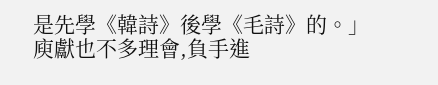是先學《韓詩》後學《毛詩》的。」
庾獻也不多理會,負手進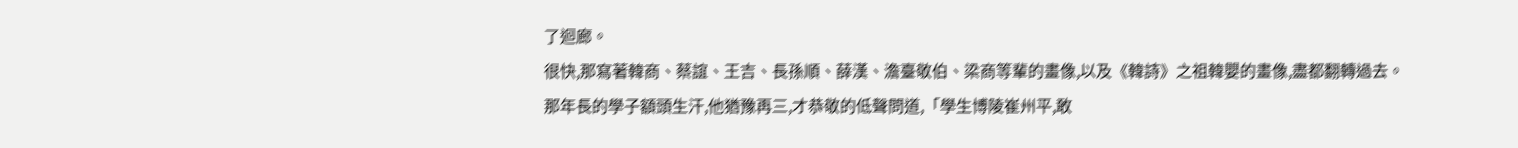了迴廊。
很快,那寫著韓商、蔡誼、王吉、長孫順、薛漢、澹臺敬伯、梁商等輩的畫像,以及《韓詩》之祖韓嬰的畫像,盡都翻轉過去。
那年長的學子額頭生汗,他猶豫再三,才恭敬的低聲問道,「學生博陵崔州平,敢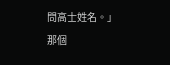問高士姓名。」
那個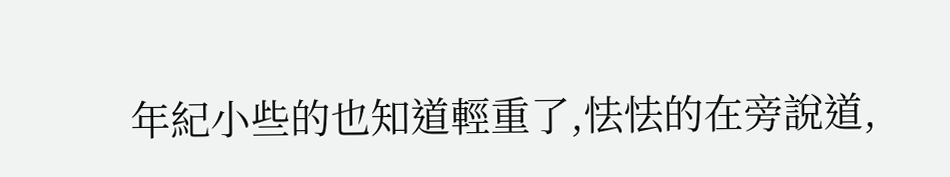年紀小些的也知道輕重了,怯怯的在旁說道,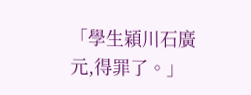「學生穎川石廣元,得罪了。」